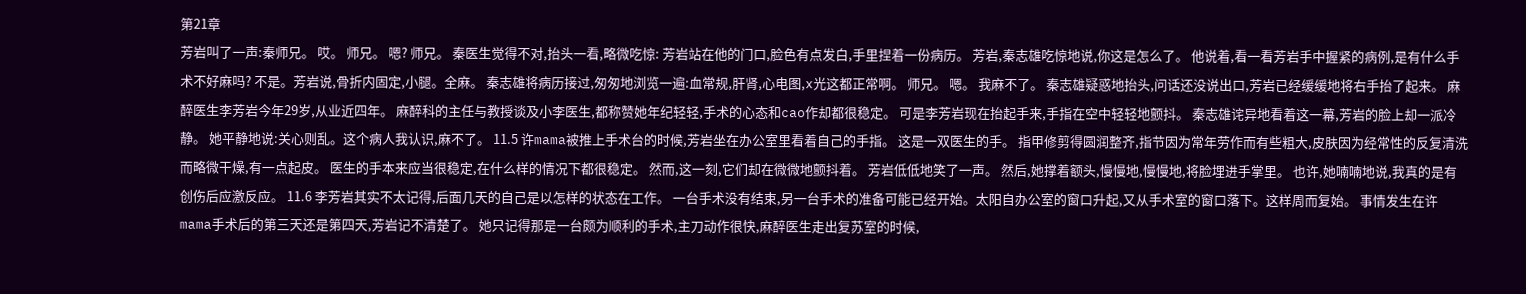第21章
芳岩叫了一声:秦师兄。 哎。 师兄。 嗯? 师兄。 秦医生觉得不对,抬头一看,略微吃惊: 芳岩站在他的门口,脸色有点发白,手里捏着一份病历。 芳岩,秦志雄吃惊地说,你这是怎么了。 他说着,看一看芳岩手中握紧的病例,是有什么手术不好麻吗? 不是。芳岩说,骨折内固定,小腿。全麻。 秦志雄将病历接过,匆匆地浏览一遍:血常规,肝肾,心电图,x光这都正常啊。 师兄。 嗯。 我麻不了。 秦志雄疑惑地抬头,问话还没说出口,芳岩已经缓缓地将右手抬了起来。 麻醉医生李芳岩今年29岁,从业近四年。 麻醉科的主任与教授谈及小李医生,都称赞她年纪轻轻,手术的心态和cao作却都很稳定。 可是李芳岩现在抬起手来,手指在空中轻轻地颤抖。 秦志雄诧异地看着这一幕,芳岩的脸上却一派冷静。 她平静地说:关心则乱。这个病人我认识,麻不了。 11.5 许mama被推上手术台的时候,芳岩坐在办公室里看着自己的手指。 这是一双医生的手。 指甲修剪得圆润整齐,指节因为常年劳作而有些粗大,皮肤因为经常性的反复清洗而略微干燥,有一点起皮。 医生的手本来应当很稳定,在什么样的情况下都很稳定。 然而,这一刻,它们却在微微地颤抖着。 芳岩低低地笑了一声。 然后,她撑着额头,慢慢地,慢慢地,将脸埋进手掌里。 也许,她喃喃地说,我真的是有创伤后应激反应。 11.6 李芳岩其实不太记得,后面几天的自己是以怎样的状态在工作。 一台手术没有结束,另一台手术的准备可能已经开始。太阳自办公室的窗口升起,又从手术室的窗口落下。这样周而复始。 事情发生在许mama手术后的第三天还是第四天,芳岩记不清楚了。 她只记得那是一台颇为顺利的手术,主刀动作很快,麻醉医生走出复苏室的时候,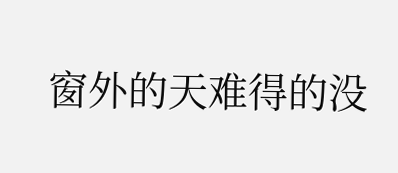窗外的天难得的没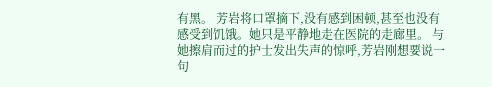有黑。 芳岩将口罩摘下,没有感到困顿,甚至也没有感受到饥饿。她只是平静地走在医院的走廊里。 与她擦肩而过的护士发出失声的惊呼,芳岩刚想要说一句